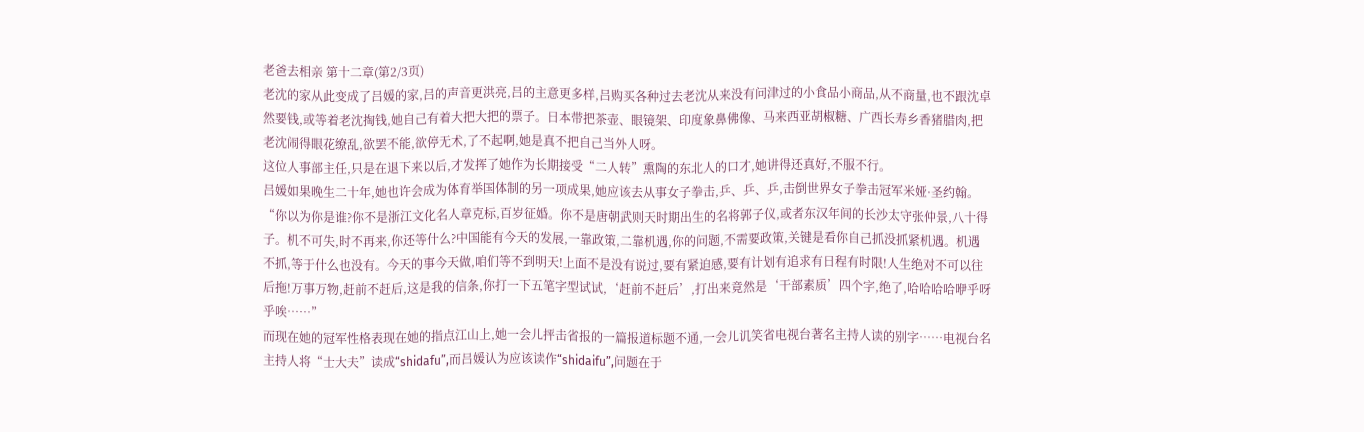老爸去相亲 第十二章(第2/3页)
老沈的家从此变成了吕媛的家,吕的声音更洪亮,吕的主意更多样,吕购买各种过去老沈从来没有问津过的小食品小商品,从不商量,也不跟沈卓然要钱,或等着老沈掏钱,她自己有着大把大把的票子。日本带把茶壶、眼镜架、印度象鼻佛像、马来西亚胡椒糖、广西长寿乡香猪腊肉,把老沈闹得眼花缭乱,欲罢不能,欲停无术,了不起啊,她是真不把自己当外人呀。
这位人事部主任,只是在退下来以后,才发挥了她作为长期接受“二人转”熏陶的东北人的口才,她讲得还真好,不服不行。
吕媛如果晚生二十年,她也许会成为体育举国体制的另一项成果,她应该去从事女子拳击,乒、乒、乒,击倒世界女子拳击冠军米娅·圣约翰。
“你以为你是谁?你不是浙江文化名人章克标,百岁征婚。你不是唐朝武则天时期出生的名将郭子仪,或者东汉年间的长沙太守张仲景,八十得子。机不可失,时不再来,你还等什么?中国能有今天的发展,一靠政策,二靠机遇,你的问题,不需要政策,关键是看你自己抓没抓紧机遇。机遇不抓,等于什么也没有。今天的事今天做,咱们等不到明天!上面不是没有说过,要有紧迫感,要有计划有追求有日程有时限!人生绝对不可以往后拖!万事万物,赶前不赶后,这是我的信条,你打一下五笔字型试试,‘赶前不赶后’,打出来竟然是‘干部素质’四个字,绝了,哈哈哈哈咿乎呀乎唉……”
而现在她的冠军性格表现在她的指点江山上,她一会儿抨击省报的一篇报道标题不通,一会儿讥笑省电视台著名主持人读的别字……电视台名主持人将“士大夫”读成“shidafu”,而吕媛认为应该读作“shidaifu”,问题在于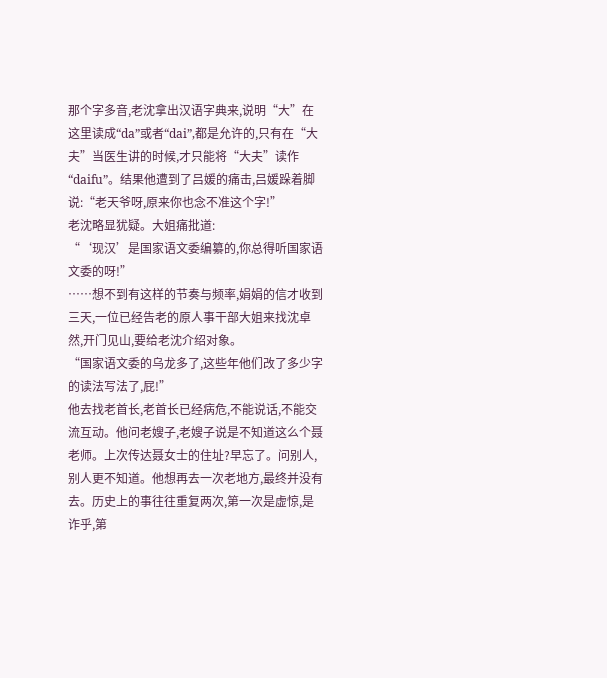那个字多音,老沈拿出汉语字典来,说明“大”在这里读成“da”或者“dai”,都是允许的,只有在“大夫”当医生讲的时候,才只能将“大夫”读作“daifu”。结果他遭到了吕媛的痛击,吕媛跺着脚说:“老天爷呀,原来你也念不准这个字!”
老沈略显犹疑。大姐痛批道:
“‘现汉’是国家语文委编纂的,你总得听国家语文委的呀!”
……想不到有这样的节奏与频率,娟娟的信才收到三天,一位已经告老的原人事干部大姐来找沈卓然,开门见山,要给老沈介绍对象。
“国家语文委的乌龙多了,这些年他们改了多少字的读法写法了,屁!”
他去找老首长,老首长已经病危,不能说话,不能交流互动。他问老嫂子,老嫂子说是不知道这么个聂老师。上次传达聂女士的住址?早忘了。问别人,别人更不知道。他想再去一次老地方,最终并没有去。历史上的事往往重复两次,第一次是虚惊,是诈乎,第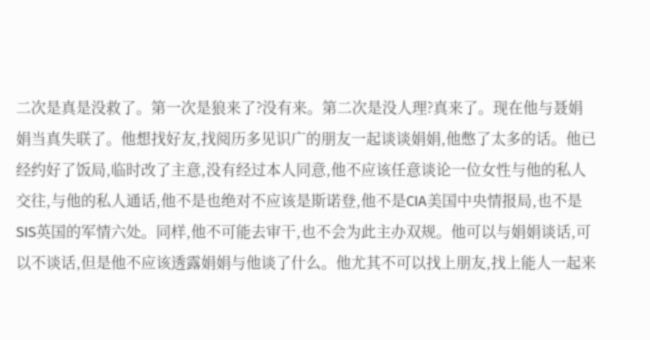二次是真是没救了。第一次是狼来了?没有来。第二次是没人理?真来了。现在他与聂娟娟当真失联了。他想找好友,找阅历多见识广的朋友一起谈谈娟娟,他憋了太多的话。他已经约好了饭局,临时改了主意,没有经过本人同意,他不应该任意谈论一位女性与他的私人交往,与他的私人通话,他不是也绝对不应该是斯诺登,他不是CIA美国中央情报局,也不是SIS英国的军情六处。同样,他不可能去审干,也不会为此主办双规。他可以与娟娟谈话,可以不谈话,但是他不应该透露娟娟与他谈了什么。他尤其不可以找上朋友,找上能人一起来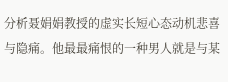分析聂娟娟教授的虚实长短心态动机悲喜与隐痛。他最最痛恨的一种男人就是与某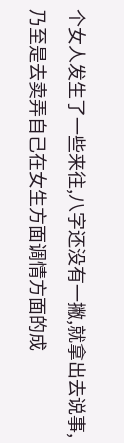个女人发生了一些来往,八字还没有一撇,就拿出去说事,乃至是去卖弄自己在女生方面调情方面的成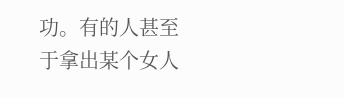功。有的人甚至于拿出某个女人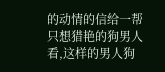的动情的信给一帮只想猎艳的狗男人看,这样的男人狗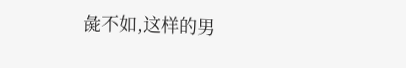彘不如,这样的男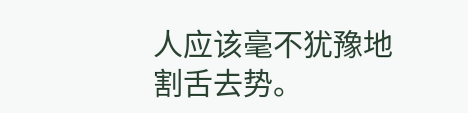人应该毫不犹豫地割舌去势。